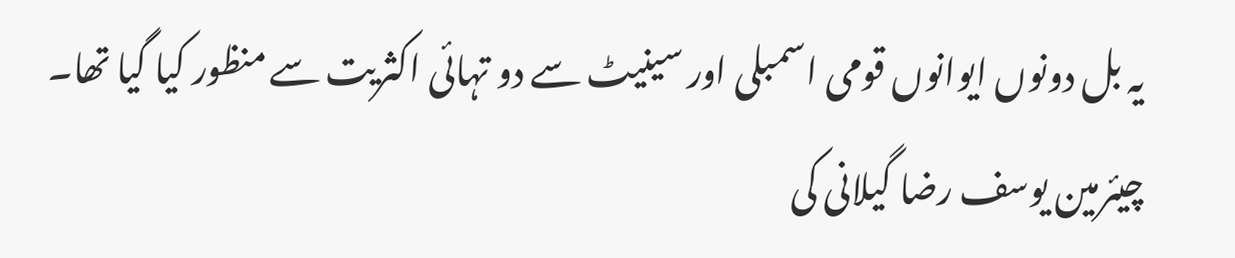یہ بل دونوں ایوانوں قومی اسمبلی اور سینیٹ سے دو تہائی اکثریت سے منظور کیا گیا تھا۔
چیئرمین یوسف رضا گیلانی کی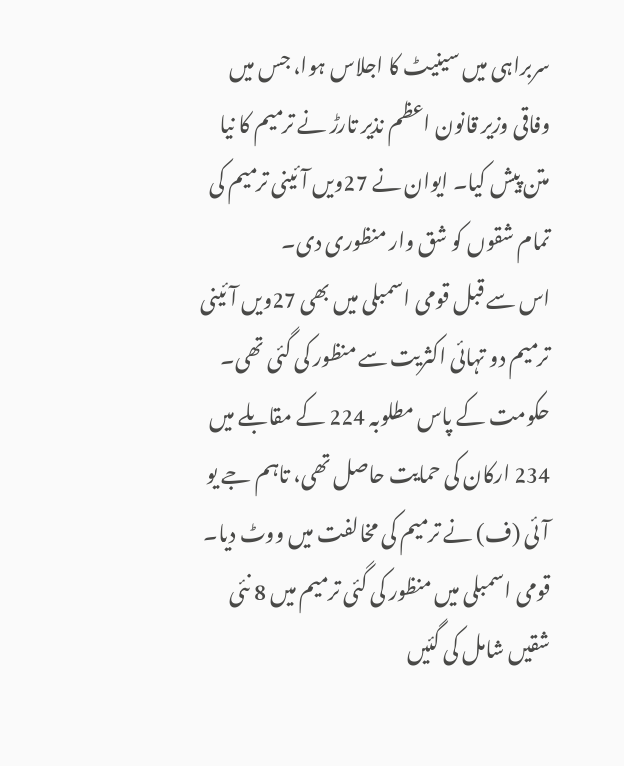سربراہی میں سینیٹ کا اجلاس ہوا، جس میں وفاقی وزیر قانون اعظم نذیر تارڑ نے ترمیم کا نیا متن پیش کیا۔ ایوان نے 27ویں آئینی ترمیم کی تمام شقوں کو شق وار منظوری دی۔
اس سے قبل قومی اسمبلی میں بھی 27ویں آئینی ترمیم دو تہائی اکثریت سے منظور کی گئی تھی۔ حکومت کے پاس مطلوبہ 224 کے مقابلے میں 234 ارکان کی حمایت حاصل تھی، تاہم جے یو آئی (ف) نے ترمیم کی مخالفت میں ووٹ دیا۔
قومی اسمبلی میں منظور کی گئی ترمیم میں 8 نئی شقیں شامل کی گئیں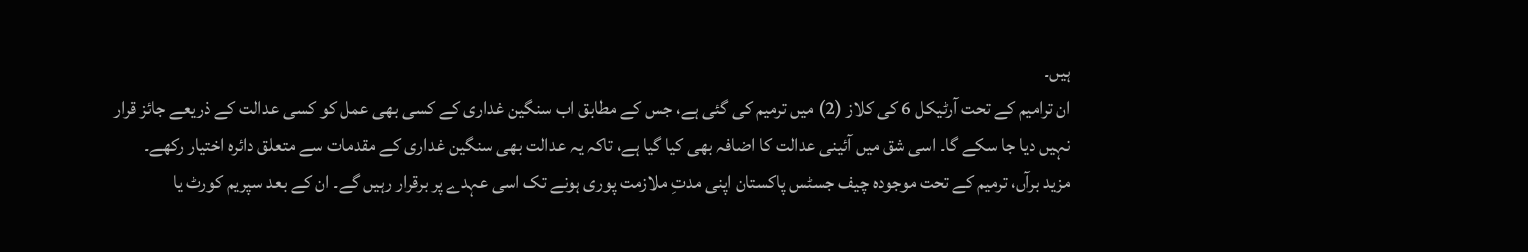ہیں۔
ان ترامیم کے تحت آرٹیکل 6 کی کلاز (2) میں ترمیم کی گئی ہے، جس کے مطابق اب سنگین غداری کے کسی بھی عمل کو کسی عدالت کے ذریعے جائز قرار نہیں دیا جا سکے گا۔ اسی شق میں آئینی عدالت کا اضافہ بھی کیا گیا ہے، تاکہ یہ عدالت بھی سنگین غداری کے مقدمات سے متعلق دائرہ اختیار رکھے۔
مزید برآں، ترمیم کے تحت موجودہ چیف جسٹس پاکستان اپنی مدتِ ملازمت پوری ہونے تک اسی عہدے پر برقرار رہیں گے۔ ان کے بعد سپریم کورٹ یا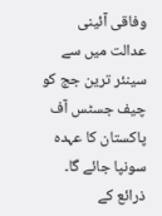وفاقی آئینی عدالت میں سے سینئر ترین جج کو چیف جسٹس آف پاکستان کا عہدہ سونپا جائے گا۔
ذرائع کے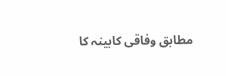مطابق وفاقی کابینہ کا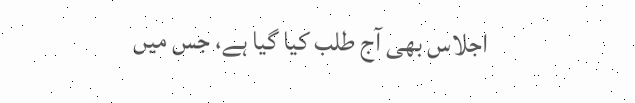اجلاس بھی آج طلب کیا گیا ہے، جس میں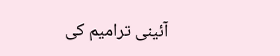آئینی ترامیم کی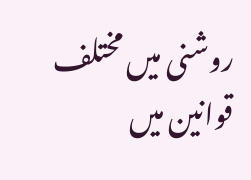روشنی میں مختلف قوانین میں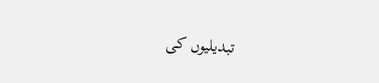تبدیلیوں کی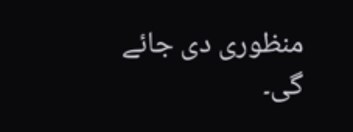منظوری دی جائے گی۔